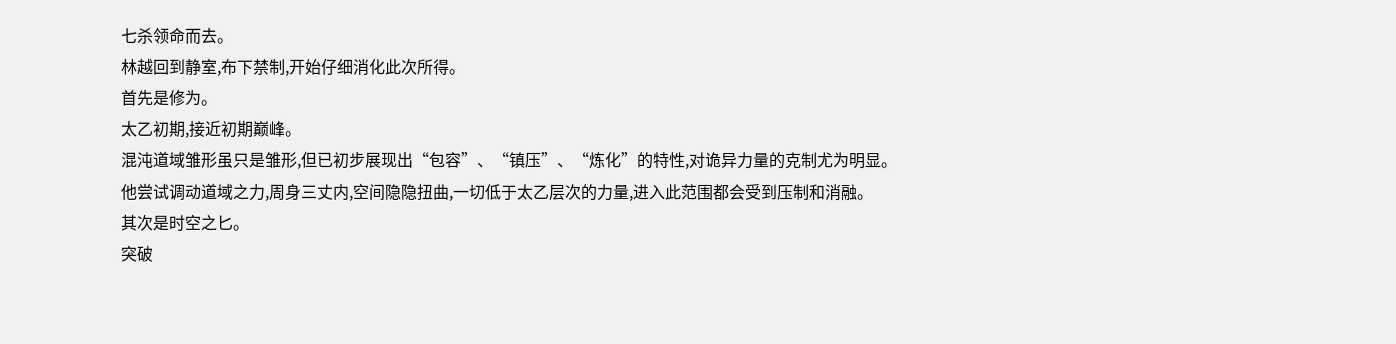七杀领命而去。
林越回到静室,布下禁制,开始仔细消化此次所得。
首先是修为。
太乙初期,接近初期巅峰。
混沌道域雏形虽只是雏形,但已初步展现出“包容”、“镇压”、“炼化”的特性,对诡异力量的克制尤为明显。
他尝试调动道域之力,周身三丈内,空间隐隐扭曲,一切低于太乙层次的力量,进入此范围都会受到压制和消融。
其次是时空之匕。
突破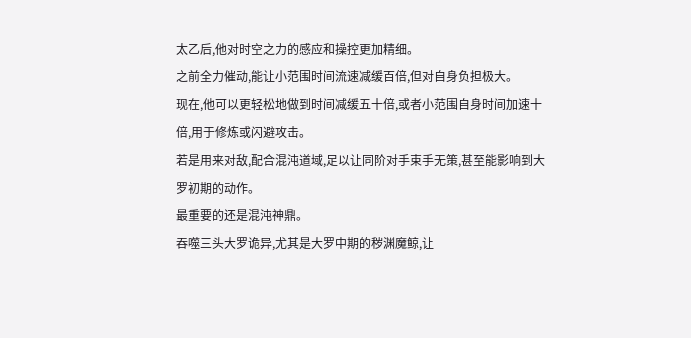太乙后,他对时空之力的感应和操控更加精细。
之前全力催动,能让小范围时间流速减缓百倍,但对自身负担极大。
现在,他可以更轻松地做到时间减缓五十倍,或者小范围自身时间加速十倍,用于修炼或闪避攻击。
若是用来对敌,配合混沌道域,足以让同阶对手束手无策,甚至能影响到大罗初期的动作。
最重要的还是混沌神鼎。
吞噬三头大罗诡异,尤其是大罗中期的秽渊魔鲸,让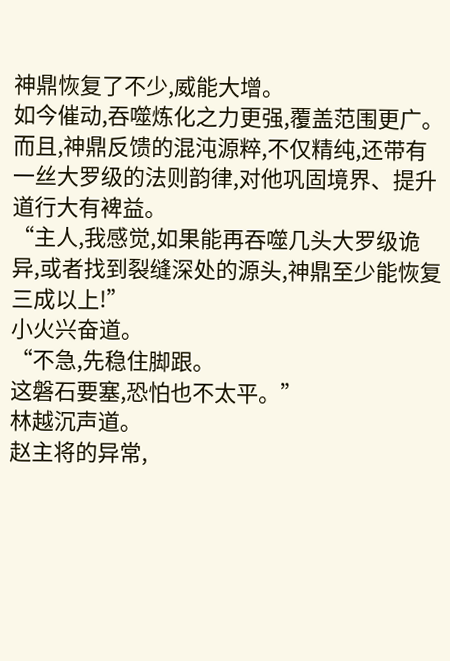神鼎恢复了不少,威能大增。
如今催动,吞噬炼化之力更强,覆盖范围更广。
而且,神鼎反馈的混沌源粹,不仅精纯,还带有一丝大罗级的法则韵律,对他巩固境界、提升道行大有裨益。
“主人,我感觉,如果能再吞噬几头大罗级诡异,或者找到裂缝深处的源头,神鼎至少能恢复三成以上!”
小火兴奋道。
“不急,先稳住脚跟。
这磐石要塞,恐怕也不太平。”
林越沉声道。
赵主将的异常,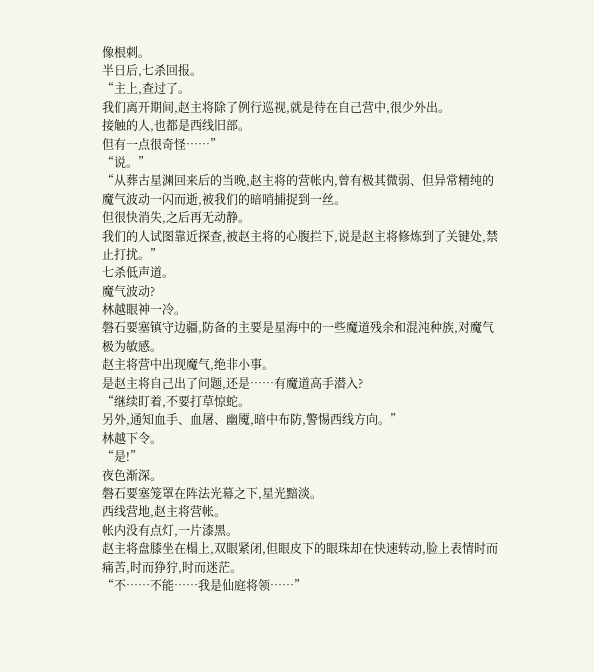像根刺。
半日后,七杀回报。
“主上,查过了。
我们离开期间,赵主将除了例行巡视,就是待在自己营中,很少外出。
接触的人,也都是西线旧部。
但有一点很奇怪……”
“说。”
“从葬古星渊回来后的当晚,赵主将的营帐内,曾有极其微弱、但异常精纯的魔气波动一闪而逝,被我们的暗哨捕捉到一丝。
但很快消失,之后再无动静。
我们的人试图靠近探查,被赵主将的心腹拦下,说是赵主将修炼到了关键处,禁止打扰。”
七杀低声道。
魔气波动?
林越眼神一冷。
磐石要塞镇守边疆,防备的主要是星海中的一些魔道残余和混沌种族,对魔气极为敏感。
赵主将营中出现魔气,绝非小事。
是赵主将自己出了问题,还是……有魔道高手潜入?
“继续盯着,不要打草惊蛇。
另外,通知血手、血屠、幽魇,暗中布防,警惕西线方向。”
林越下令。
“是!”
夜色渐深。
磐石要塞笼罩在阵法光幕之下,星光黯淡。
西线营地,赵主将营帐。
帐内没有点灯,一片漆黑。
赵主将盘膝坐在榻上,双眼紧闭,但眼皮下的眼珠却在快速转动,脸上表情时而痛苦,时而狰狞,时而迷茫。
“不……不能……我是仙庭将领……”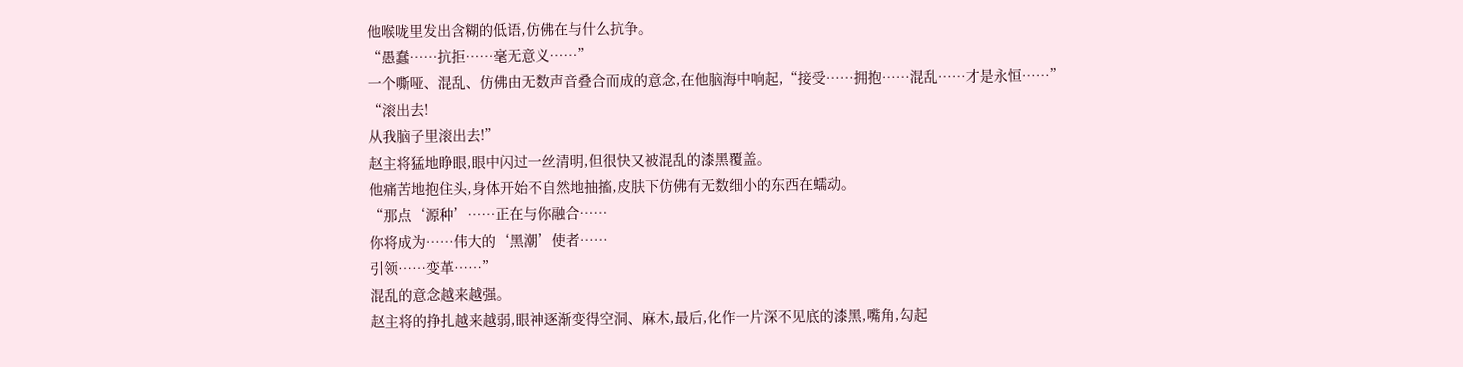他喉咙里发出含糊的低语,仿佛在与什么抗争。
“愚蠢……抗拒……毫无意义……”
一个嘶哑、混乱、仿佛由无数声音叠合而成的意念,在他脑海中响起,“接受……拥抱……混乱……才是永恒……”
“滚出去!
从我脑子里滚出去!”
赵主将猛地睁眼,眼中闪过一丝清明,但很快又被混乱的漆黑覆盖。
他痛苦地抱住头,身体开始不自然地抽搐,皮肤下仿佛有无数细小的东西在蠕动。
“那点‘源种’……正在与你融合……
你将成为……伟大的‘黑潮’使者……
引领……变革……”
混乱的意念越来越强。
赵主将的挣扎越来越弱,眼神逐渐变得空洞、麻木,最后,化作一片深不见底的漆黑,嘴角,勾起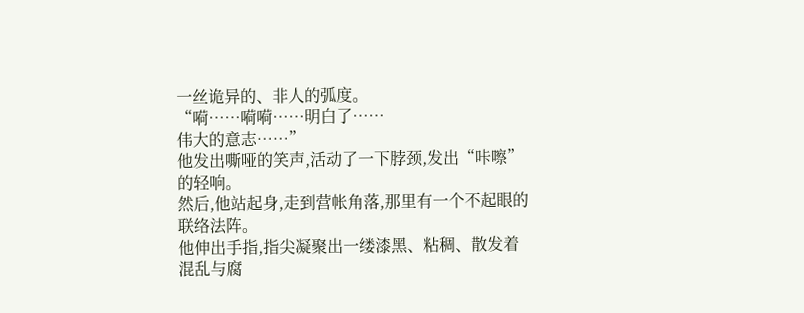一丝诡异的、非人的弧度。
“嗬……嗬嗬……明白了……
伟大的意志……”
他发出嘶哑的笑声,活动了一下脖颈,发出“咔嚓”的轻响。
然后,他站起身,走到营帐角落,那里有一个不起眼的联络法阵。
他伸出手指,指尖凝聚出一缕漆黑、粘稠、散发着混乱与腐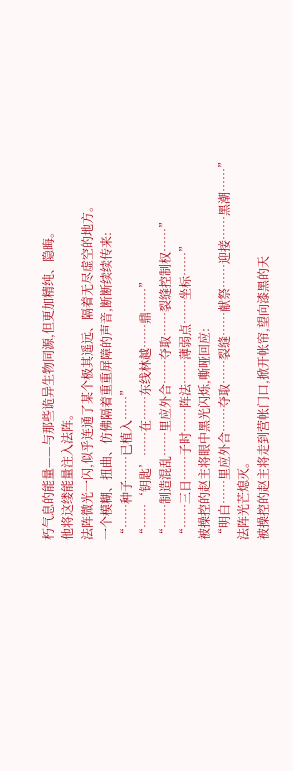朽气息的能量——与那些诡异生物同源,但更加精纯、隐晦。
他将这缕能量注入法阵。
法阵微光一闪,似乎连通了某个极其遥远、隔着无尽虚空的地方。
一个模糊、扭曲、仿佛隔着重重屏障的声音,断断续续传来:
“……种子……已植入……”
“……‘钥匙’……在……东线林越……鼎……”
“……制造混乱……里应外合……夺取……裂缝控制权……”
“……三日……子时……阵法……薄弱点……坐标……”
被操控的赵主将眼中黑光闪烁,嘶哑回应:
“明白……里应外合……夺取……裂缝……献祭……迎接……黑潮……”
法阵光芒熄灭。
被操控的赵主将走到营帐门口,掀开帐帘,望向漆黑的天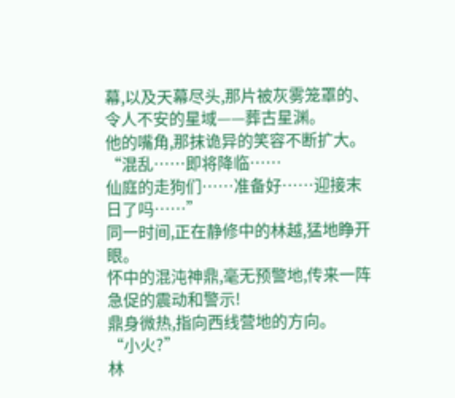幕,以及天幕尽头,那片被灰雾笼罩的、令人不安的星域——葬古星渊。
他的嘴角,那抹诡异的笑容不断扩大。
“混乱……即将降临……
仙庭的走狗们……准备好……迎接末日了吗……”
同一时间,正在静修中的林越,猛地睁开眼。
怀中的混沌神鼎,毫无预警地,传来一阵急促的震动和警示!
鼎身微热,指向西线营地的方向。
“小火?”
林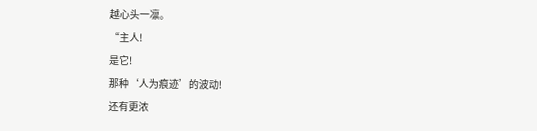越心头一凛。
“主人!
是它!
那种‘人为痕迹’的波动!
还有更浓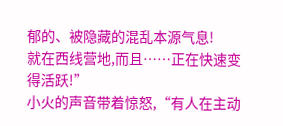郁的、被隐藏的混乱本源气息!
就在西线营地,而且……正在快速变得活跃!”
小火的声音带着惊怒,“有人在主动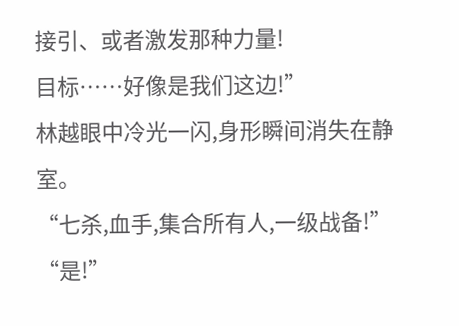接引、或者激发那种力量!
目标……好像是我们这边!”
林越眼中冷光一闪,身形瞬间消失在静室。
“七杀,血手,集合所有人,一级战备!”
“是!”